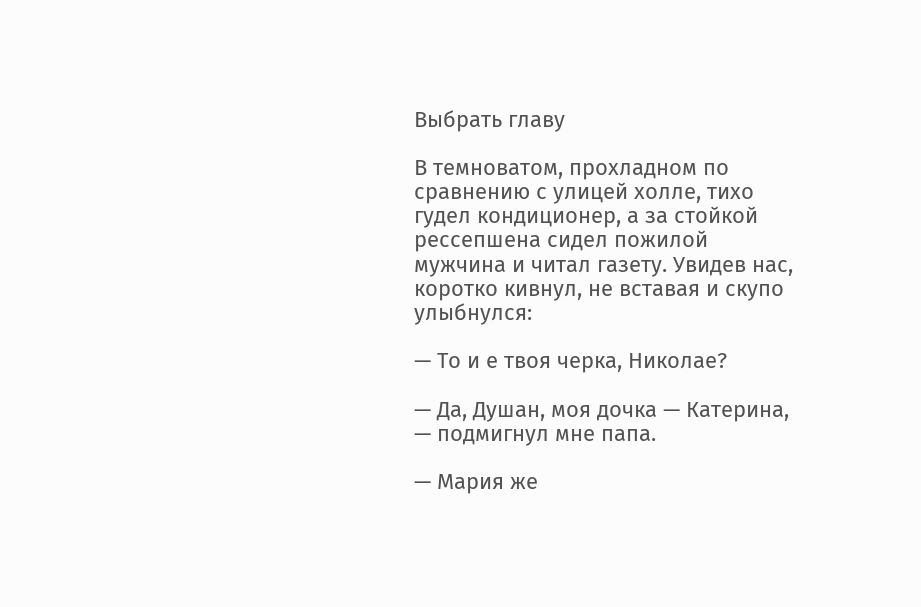Выбрать главу

В темноватом, прохладном по сравнению с улицей холле, тихо гудел кондиционер, а за стойкой рессепшена сидел пожилой мужчина и читал газету. Увидев нас, коротко кивнул, не вставая и скупо улыбнулся:

— То и е твоя черка, Николае?

— Да, Душан, моя дочка — Катерина, — подмигнул мне папа.

— Мария же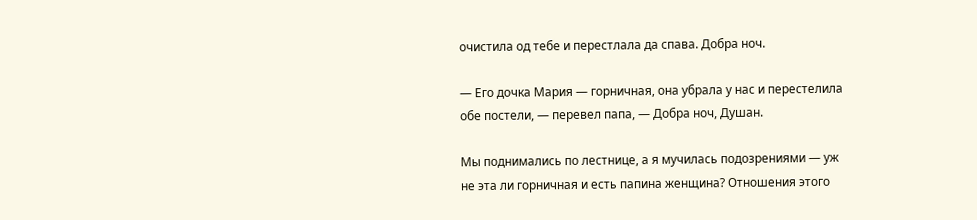очистила од тебе и перестлала да спава. Добра ноч.

— Его дочка Мария — горничная, она убрала у нас и перестелила обе постели, — перевел папа, — Добра ноч, Душан.

Мы поднимались по лестнице, а я мучилась подозрениями — уж не эта ли горничная и есть папина женщина? Отношения этого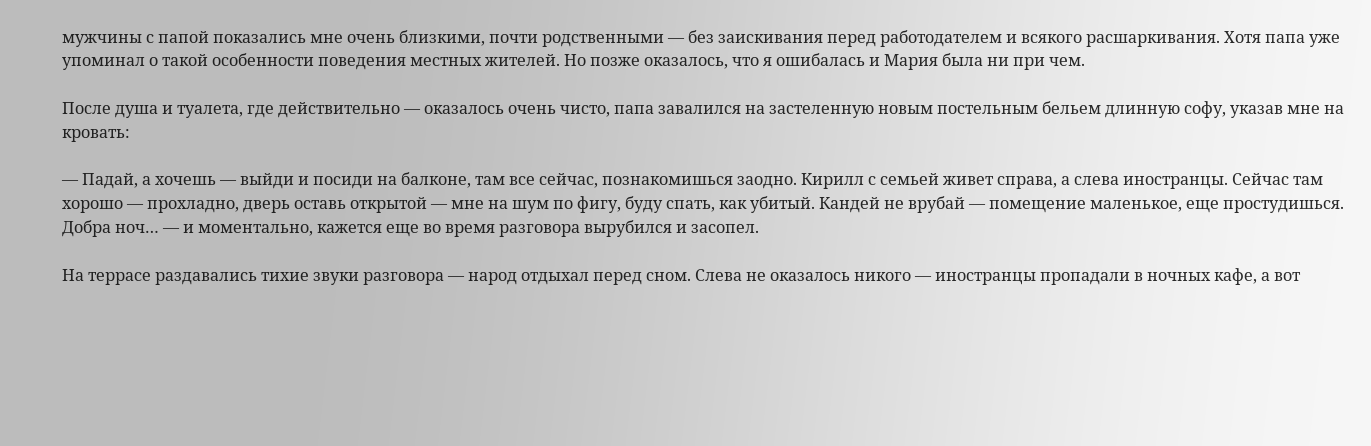мужчины с папой показались мне очень близкими, почти родственными — без заискивания перед работодателем и всякого расшаркивания. Хотя папа уже упоминал о такой особенности поведения местных жителей. Но позже оказалось, что я ошибалась и Мария была ни при чем.

После душа и туалета, где действительно — оказалось очень чисто, папа завалился на застеленную новым постельным бельем длинную софу, указав мне на кровать:

— Падай, а хочешь — выйди и посиди на балконе, там все сейчас, познакомишься заодно. Кирилл с семьей живет справа, а слева иностранцы. Сейчас там хорошо — прохладно, дверь оставь открытой — мне на шум по фигу, буду спать, как убитый. Кандей не врубай — помещение маленькое, еще простудишься. Добра ноч… — и моментально, кажется еще во время разговора вырубился и засопел.

На террасе раздавались тихие звуки разговора — народ отдыхал перед сном. Слева не оказалось никого — иностранцы пропадали в ночных кафе, а вот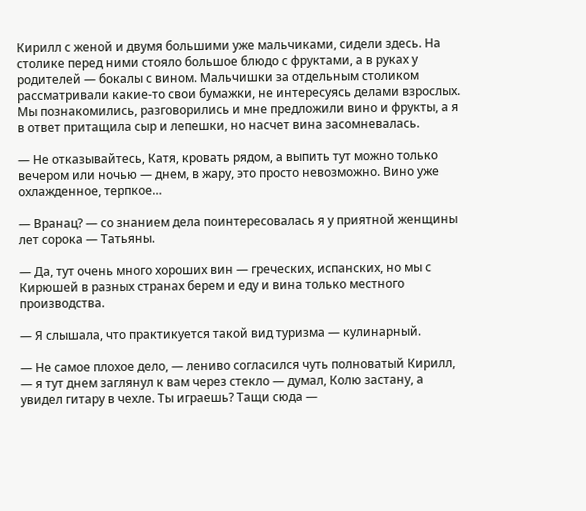Кирилл с женой и двумя большими уже мальчиками, сидели здесь. На столике перед ними стояло большое блюдо с фруктами, а в руках у родителей — бокалы с вином. Мальчишки за отдельным столиком рассматривали какие-то свои бумажки, не интересуясь делами взрослых. Мы познакомились, разговорились и мне предложили вино и фрукты, а я в ответ притащила сыр и лепешки, но насчет вина засомневалась.

— Не отказывайтесь, Катя, кровать рядом, а выпить тут можно только вечером или ночью — днем, в жару, это просто невозможно. Вино уже охлажденное, терпкое…

— Вранац? — со знанием дела поинтересовалась я у приятной женщины лет сорока — Татьяны.

— Да, тут очень много хороших вин — греческих, испанских, но мы с Кирюшей в разных странах берем и еду и вина только местного производства.

— Я слышала, что практикуется такой вид туризма — кулинарный.

— Не самое плохое дело, — лениво согласился чуть полноватый Кирилл, — я тут днем заглянул к вам через стекло — думал, Колю застану, а увидел гитару в чехле. Ты играешь? Тащи сюда —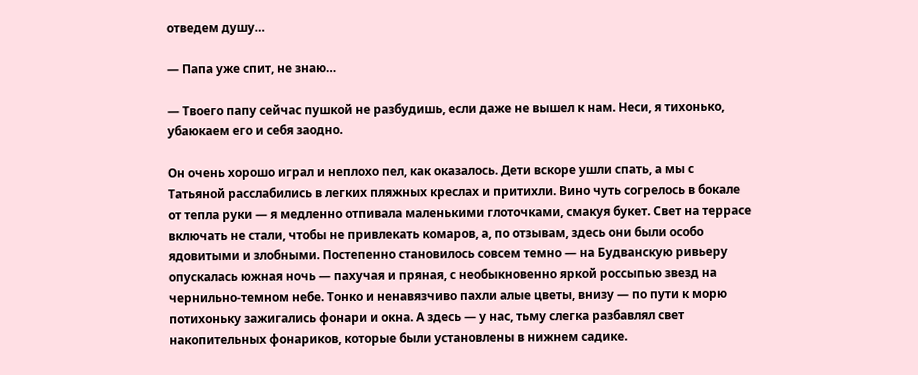отведем душу…

— Папа уже спит, не знаю…

— Твоего папу сейчас пушкой не разбудишь, если даже не вышел к нам. Неси, я тихонько, убаюкаем его и себя заодно.

Он очень хорошо играл и неплохо пел, как оказалось. Дети вскоре ушли спать, а мы с Татьяной расслабились в легких пляжных креслах и притихли. Вино чуть согрелось в бокале от тепла руки — я медленно отпивала маленькими глоточками, смакуя букет. Свет на террасе включать не стали, чтобы не привлекать комаров, а, по отзывам, здесь они были особо ядовитыми и злобными. Постепенно становилось совсем темно — на Будванскую ривьеру опускалась южная ночь — пахучая и пряная, с необыкновенно яркой россыпью звезд на чернильно-темном небе. Тонко и ненавязчиво пахли алые цветы, внизу — по пути к морю потихоньку зажигались фонари и окна. А здесь — у нас, тьму слегка разбавлял свет накопительных фонариков, которые были установлены в нижнем садике.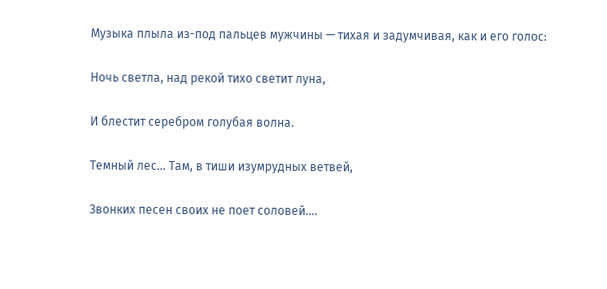Музыка плыла из-под пальцев мужчины — тихая и задумчивая, как и его голос:

Ночь светла, над рекой тихо светит луна,

И блестит серебром голубая волна.

Темный лес… Там, в тиши изумрудных ветвей,

Звонких песен своих не поет соловей….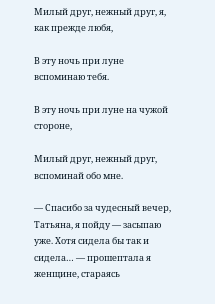Милый друг, нежный друг, я, как прежде любя,

В эту ночь при луне вспоминаю тебя.

В эту ночь при луне на чужой стороне,

Милый друг, нежный друг, вспоминай обо мне.

— Спасибо за чудесный вечер, Татьяна, я пойду — засыпаю уже. Хотя сидела бы так и сидела… — прошептала я женщине, стараясь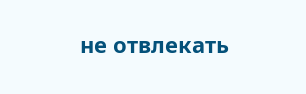не отвлекать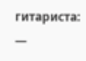гитариста: —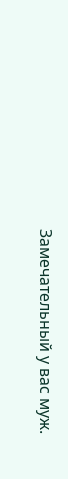Замечательный у вас муж.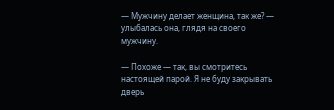— Мужчину делает женщина, так же? — улыбалась она, глядя на своего мужчину.

— Похоже — так, вы смотритесь настоящей парой. Я не буду закрывать дверь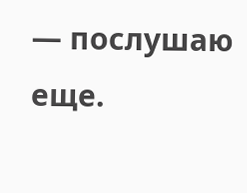— послушаю еще.